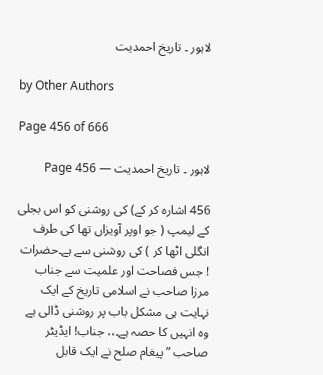لاہور ۔ تاریخ احمدیت

by Other Authors

Page 456 of 666

لاہور ۔ تاریخ احمدیت — Page 456

456 اشارہ کر کے) کی روشنی کو اس بجلی کے لیمپ ( جو اوپر آویزاں تھا کی طرف انگلی اٹھا کر ) کی روشنی سے ہے۔حضرات ! جس فصاحت اور علمیت سے جناب مرزا صاحب نے اسلامی تاریخ کے ایک نہایت ہی مشکل باب پر روشنی ڈالی ہے وہ انہیں کا حصہ ہے۔،، جناب! ایڈیٹر صاحب ”پیغام صلح نے ایک قابل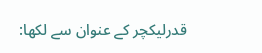قدرلیکچر کے عنوان سے لکھا: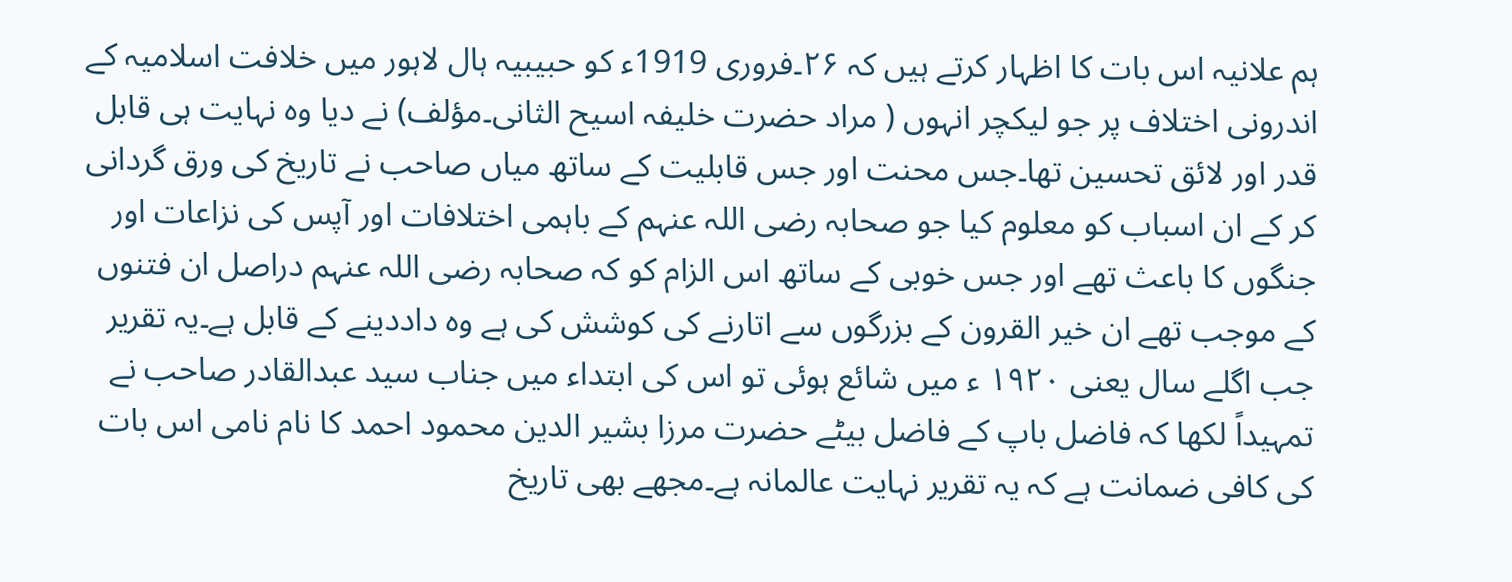ہم علانیہ اس بات کا اظہار کرتے ہیں کہ ۲۶۔فروری 1919ء کو حبیبیہ ہال لاہور میں خلافت اسلامیہ کے اندرونی اختلاف پر جو لیکچر انہوں ( مراد حضرت خلیفہ اسیح الثانی۔مؤلف) نے دیا وہ نہایت ہی قابل قدر اور لائق تحسین تھا۔جس محنت اور جس قابلیت کے ساتھ میاں صاحب نے تاریخ کی ورق گردانی کر کے ان اسباب کو معلوم کیا جو صحابہ رضی اللہ عنہم کے باہمی اختلافات اور آپس کی نزاعات اور جنگوں کا باعث تھے اور جس خوبی کے ساتھ اس الزام کو کہ صحابہ رضی اللہ عنہم دراصل ان فتنوں کے موجب تھے ان خیر القرون کے بزرگوں سے اتارنے کی کوشش کی ہے وہ داددینے کے قابل ہے۔یہ تقریر جب اگلے سال یعنی ۱۹۲۰ ء میں شائع ہوئی تو اس کی ابتداء میں جناب سید عبدالقادر صاحب نے تمہیداً لکھا کہ فاضل باپ کے فاضل بیٹے حضرت مرزا بشیر الدین محمود احمد کا نام نامی اس بات کی کافی ضمانت ہے کہ یہ تقریر نہایت عالمانہ ہے۔مجھے بھی تاریخ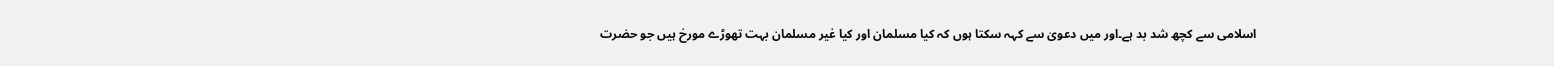اسلامی سے کچھ شد بد ہے۔اور میں دعویٰ سے کہہ سکتا ہوں کہ کیا مسلمان اور کیا غیر مسلمان بہت تھوڑے مورخ ہیں جو حضرت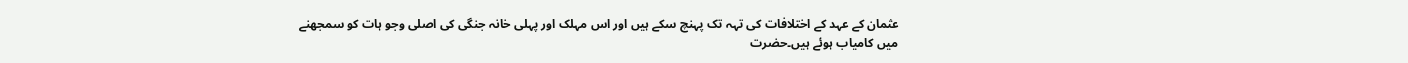عثمان کے عہد کے اختلافات کی تہہ تک پہنچ سکے ہیں اور اس مہلک اور پہلی خانہ جنگی کی اصلی وجو ہات کو سمجھنے میں کامیاب ہوئے ہیں۔حضرت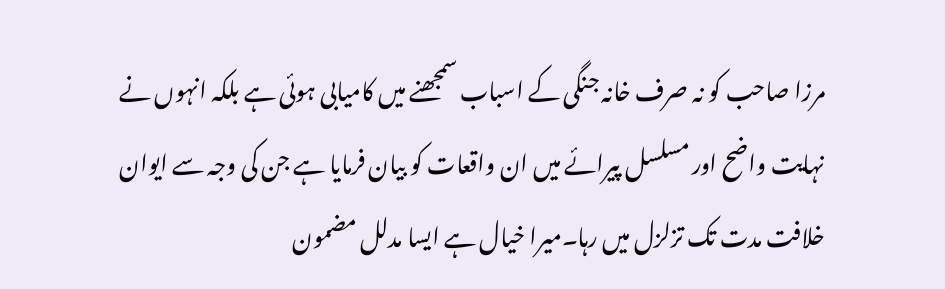مرزا صاحب کو نہ صرف خانہ جنگی کے اسباب سمجھنے میں کامیابی ہوئی ہے بلکہ انہوں نے نہایت واضح اور مسلسل پیرائے میں ان واقعات کو بیان فرمایا ہے جن کی وجہ سے ایوان خلافت مدت تک تزلزل میں رہا۔میرا خیال ہے ایسا مدلل مضمون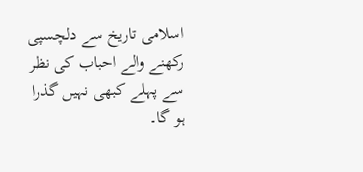اسلامی تاریخ سے دلچسپی رکھنے والے احباب کی نظر سے پہلے کبھی نہیں گذرا ہو گا۔